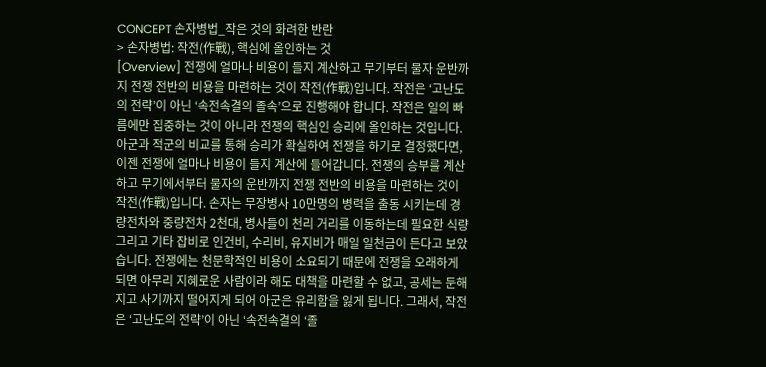CONCEPT 손자병법_작은 것의 화려한 반란
> 손자병법: 작전(作戰), 핵심에 올인하는 것
[Overview] 전쟁에 얼마나 비용이 들지 계산하고 무기부터 물자 운반까지 전쟁 전반의 비용을 마련하는 것이 작전(作戰)입니다. 작전은 ‘고난도의 전략’이 아닌 ‘속전속결의 졸속’으로 진행해야 합니다. 작전은 일의 빠름에만 집중하는 것이 아니라 전쟁의 핵심인 승리에 올인하는 것입니다.
아군과 적군의 비교를 통해 승리가 확실하여 전쟁을 하기로 결정했다면, 이젠 전쟁에 얼마나 비용이 들지 계산에 들어갑니다. 전쟁의 승부를 계산하고 무기에서부터 물자의 운반까지 전쟁 전반의 비용을 마련하는 것이 작전(作戰)입니다. 손자는 무장병사 10만명의 병력을 출동 시키는데 경량전차와 중량전차 2천대, 병사들이 천리 거리를 이동하는데 필요한 식량 그리고 기타 잡비로 인건비, 수리비, 유지비가 매일 일천금이 든다고 보았습니다. 전쟁에는 천문학적인 비용이 소요되기 때문에 전쟁을 오래하게 되면 아무리 지혜로운 사람이라 해도 대책을 마련할 수 없고, 공세는 둔해 지고 사기까지 떨어지게 되어 아군은 유리함을 잃게 됩니다. 그래서, 작전은 ‘고난도의 전략’이 아닌 ‘속전속결의 ‘졸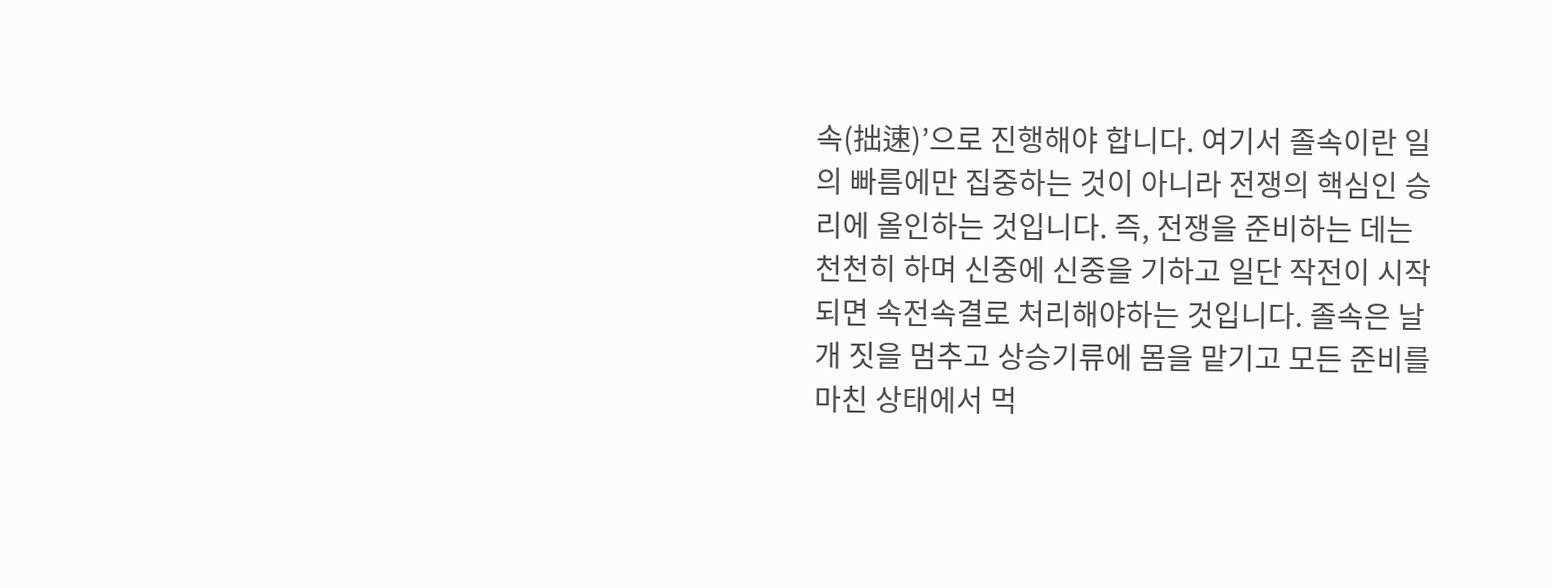속(拙速)’으로 진행해야 합니다. 여기서 졸속이란 일의 빠름에만 집중하는 것이 아니라 전쟁의 핵심인 승리에 올인하는 것입니다. 즉, 전쟁을 준비하는 데는 천천히 하며 신중에 신중을 기하고 일단 작전이 시작되면 속전속결로 처리해야하는 것입니다. 졸속은 날개 짓을 멈추고 상승기류에 몸을 맡기고 모든 준비를 마친 상태에서 먹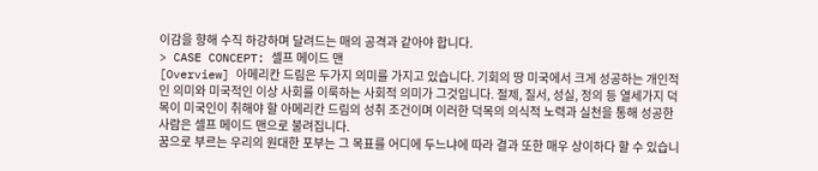이감을 향해 수직 하강하며 달려드는 매의 공격과 같아야 합니다.
> CASE CONCEPT: 셀프 메이드 맨
[Overview] 아메리칸 드림은 두가지 의미를 가지고 있습니다. 기회의 땅 미국에서 크게 성공하는 개인적인 의미와 미국적인 이상 사회를 이룩하는 사회적 의미가 그것입니다. 절제, 질서, 성실, 정의 등 열세가지 덕목이 미국인이 취해야 할 아메리칸 드림의 성취 조건이며 이러한 덕목의 의식적 노력과 실천을 통해 성공한 사람은 셀프 메이드 맨으로 불려집니다.
꿈으로 부르는 우리의 원대한 포부는 그 목표를 어디에 두느냐에 따라 결과 또한 매우 상이하다 할 수 있습니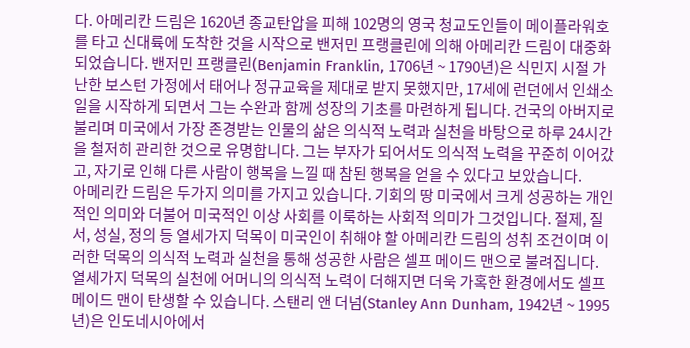다. 아메리칸 드림은 1620년 종교탄압을 피해 102명의 영국 청교도인들이 메이플라워호를 타고 신대륙에 도착한 것을 시작으로 밴저민 프랭클린에 의해 아메리칸 드림이 대중화 되었습니다. 밴저민 프랭클린(Benjamin Franklin, 1706년 ~ 1790년)은 식민지 시절 가난한 보스턴 가정에서 태어나 정규교육을 제대로 받지 못했지만, 17세에 런던에서 인쇄소 일을 시작하게 되면서 그는 수완과 함께 성장의 기초를 마련하게 됩니다. 건국의 아버지로 불리며 미국에서 가장 존경받는 인물의 삶은 의식적 노력과 실천을 바탕으로 하루 24시간을 철저히 관리한 것으로 유명합니다. 그는 부자가 되어서도 의식적 노력을 꾸준히 이어갔고, 자기로 인해 다른 사람이 행복을 느낄 때 참된 행복을 얻을 수 있다고 보았습니다.
아메리칸 드림은 두가지 의미를 가지고 있습니다. 기회의 땅 미국에서 크게 성공하는 개인적인 의미와 더불어 미국적인 이상 사회를 이룩하는 사회적 의미가 그것입니다. 절제, 질서, 성실, 정의 등 열세가지 덕목이 미국인이 취해야 할 아메리칸 드림의 성취 조건이며 이러한 덕목의 의식적 노력과 실천을 통해 성공한 사람은 셀프 메이드 맨으로 불려집니다.
열세가지 덕목의 실천에 어머니의 의식적 노력이 더해지면 더욱 가혹한 환경에서도 셀프 메이드 맨이 탄생할 수 있습니다. 스탠리 앤 더넘(Stanley Ann Dunham, 1942년 ~ 1995년)은 인도네시아에서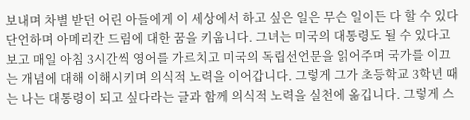보내며 차별 받던 어린 아들에게 이 세상에서 하고 싶은 일은 무슨 일이든 다 할 수 있다 단언하며 아메리칸 드림에 대한 꿈을 키웁니다. 그녀는 미국의 대통령도 될 수 있다고 보고 매일 아침 3시간씩 영어를 가르치고 미국의 독립선언문을 읽어주며 국가를 이끄는 개념에 대해 이해시키며 의식적 노력을 이어갑니다. 그렇게 그가 초등학교 3학년 때는 나는 대통령이 되고 싶다라는 글과 함께 의식적 노력을 실천에 옮깁니다. 그렇게 스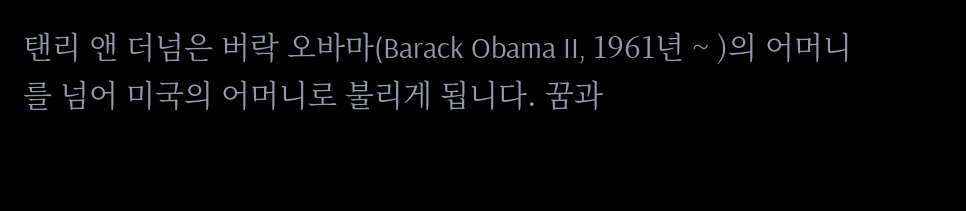탠리 앤 더넘은 버락 오바마(Barack Obama II, 1961년 ~ )의 어머니를 넘어 미국의 어머니로 불리게 됩니다. 꿈과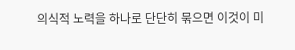의식적 노력을 하나로 단단히 묶으면 이것이 미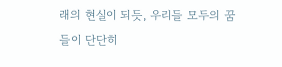래의 현실이 되듯, 우리들 모두의 꿈들이 단단히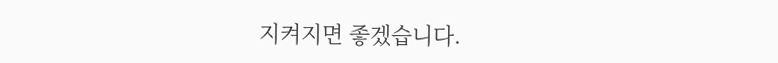지켜지면 좋겠습니다.